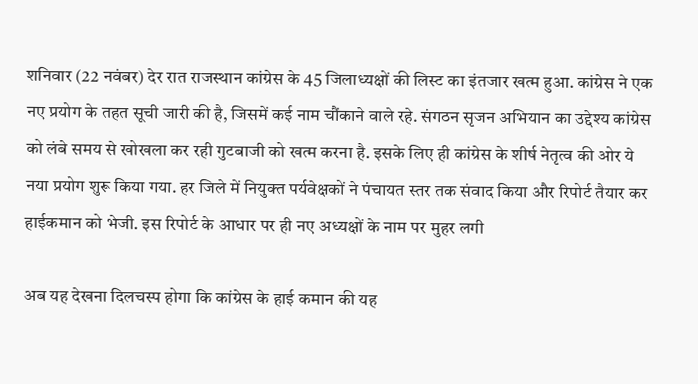शनिवार (22 नवंबर) देर रात राजस्थान कांग्रेस के 45 जिलाध्यक्षों की लिस्ट का इंतजार खत्म हुआ. कांग्रेस ने एक नए प्रयोग के तहत सूची जारी की है, जिसमें कई नाम चौंकाने वाले रहे. संगठन सृजन अभियान का उद्देश्य कांग्रेस को लंबे समय से खोखला कर रही गुटबाजी को खत्म करना है. इसके लिए ही कांग्रेस के शीर्ष नेतृत्व की ओर ये नया प्रयोग शुरू किया गया. हर जिले में नियुक्त पर्यवेक्षकों ने पंचायत स्तर तक संवाद किया और रिपोर्ट तैयार कर हाईकमान को भेजी. इस रिपोर्ट के आधार पर ही नए अध्यक्षों के नाम पर मुहर लगी

अब यह देखना दिलचस्प होगा कि कांग्रेस के हाई कमान की यह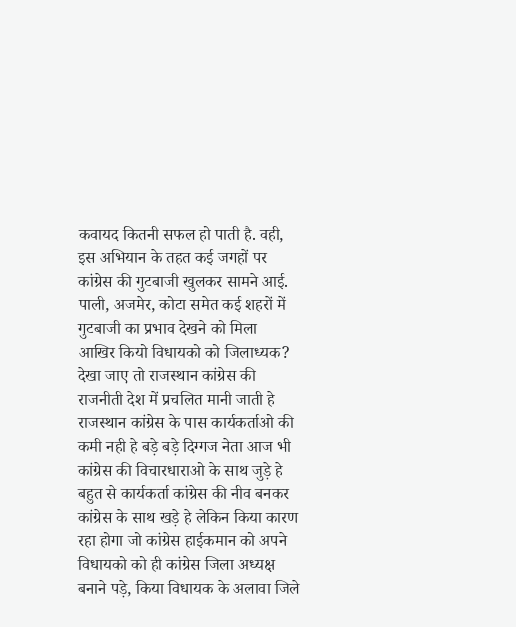कवायद कितनी सफल हो पाती है. वही, इस अभियान के तहत कई जगहों पर कांग्रेस की गुटबाजी खुलकर सामने आई. पाली, अजमेर, कोटा समेत कई शहरों में गुटबाजी का प्रभाव देखने को मिला
आखिर कियो विधायको को जिलाध्यक?
देखा जाए तो राजस्थान कांग्रेस की राजनीती देश में प्रचलित मानी जाती हे राजस्थान कांग्रेस के पास कार्यकर्ताओ की कमी नही हे बड़े बड़े दिग्गज नेता आज भी कांग्रेस की विचारधाराओ के साथ जुड़े हे बहुत से कार्यकर्ता कांग्रेस की नीव बनकर कांग्रेस के साथ खड़े हे लेकिन किया कारण रहा होगा जो कांग्रेस हाईकमान को अपने विधायको को ही कांग्रेस जिला अध्यक्ष बनाने पड़े, किया विधायक के अलावा जिले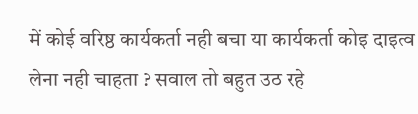में कोई वरिष्ठ कार्यकर्ता नही बचा या कार्यकर्ता कोइ दाइत्व लेना नही चाहता ? सवाल तो बहुत उठ रहे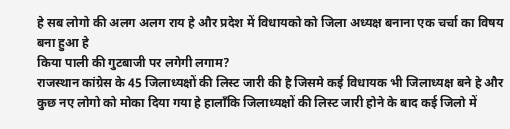हे सब लोगो की अलग अलग राय हे और प्रदेश में विधायको को जिला अध्यक्ष बनाना एक चर्चा का विषय बना हुआ हे
किया पाली की गुटबाजी पर लगेगी लगाम?
राजस्थान कांग्रेस के 45 जिलाध्यक्षों की लिस्ट जारी की है जिसमे कई विधायक भी जिलाध्यक्ष बने हे और कुछ नए लोगो को मोका दिया गया हे हालाँकि जिलाध्यक्षों की लिस्ट जारी होने के बाद कई जिलो में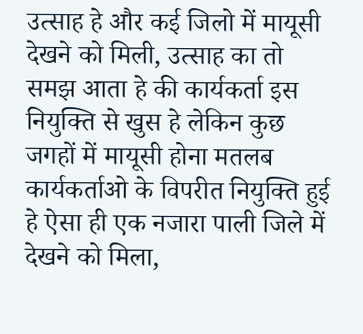उत्साह हे और कई जिलो में मायूसी देखने को मिली, उत्साह का तो समझ आता हे की कार्यकर्ता इस नियुक्ति से खुस हे लेकिन कुछ जगहों में मायूसी होना मतलब कार्यकर्ताओ के विपरीत नियुक्ति हुई हे ऐसा ही एक नजारा पाली जिले में देखने को मिला,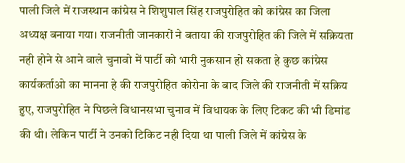पाली जिले में राजस्थान कांग्रेस ने शिशुपाल सिंह राजपुरोहित को कांग्रेस का जिला अध्यक्ष बनाया गया। राजनीती जानकारों ने बताया की राजपुरोहित की जिले में सक्रियता नही होने से आने वाले चुनावो में पार्टी को भारी नुकसान हो सकता हे कुछ कांग्रेस कार्यकर्ताओ का मानना हे की राजपुरोहित कोरोना के बाद जिले की राजनीती में सक्रिय हुए, राजपुरोहित ने पिछले विधानसभा चुनाव में विधायक के लिए टिकट की भी डिमांड की थी। लेकिन पार्टी ने उनको टिकिट नही दिया था पाली जिले में कांग्रेस के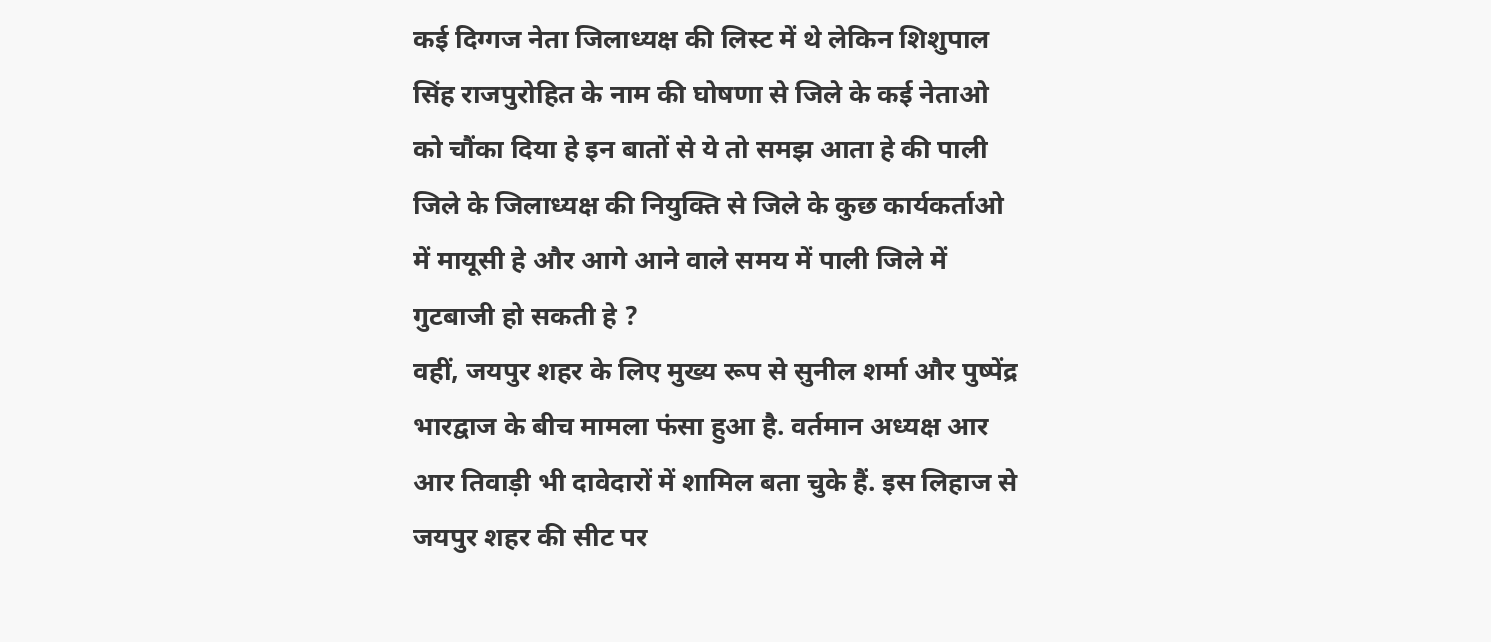कई दिग्गज नेता जिलाध्यक्ष की लिस्ट में थे लेकिन शिशुपाल सिंह राजपुरोहित के नाम की घोषणा से जिले के कई नेताओ को चौंका दिया हे इन बातों से ये तो समझ आता हे की पाली जिले के जिलाध्यक्ष की नियुक्ति से जिले के कुछ कार्यकर्ताओ में मायूसी हे और आगे आने वाले समय में पाली जिले में गुटबाजी हो सकती हे ?
वहीं, जयपुर शहर के लिए मुख्य रूप से सुनील शर्मा और पुष्पेंद्र भारद्वाज के बीच मामला फंसा हुआ है. वर्तमान अध्यक्ष आर आर तिवाड़ी भी दावेदारों में शामिल बता चुके हैं. इस लिहाज से जयपुर शहर की सीट पर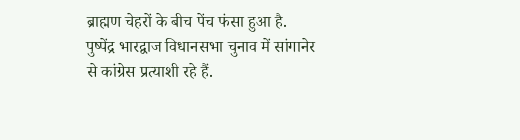ब्राह्मण चेहरों के बीच पेंच फंसा हुआ है. पुष्पेंद्र भारद्वाज विधानसभा चुनाव में सांगानेर से कांग्रेस प्रत्याशी रहे हैं.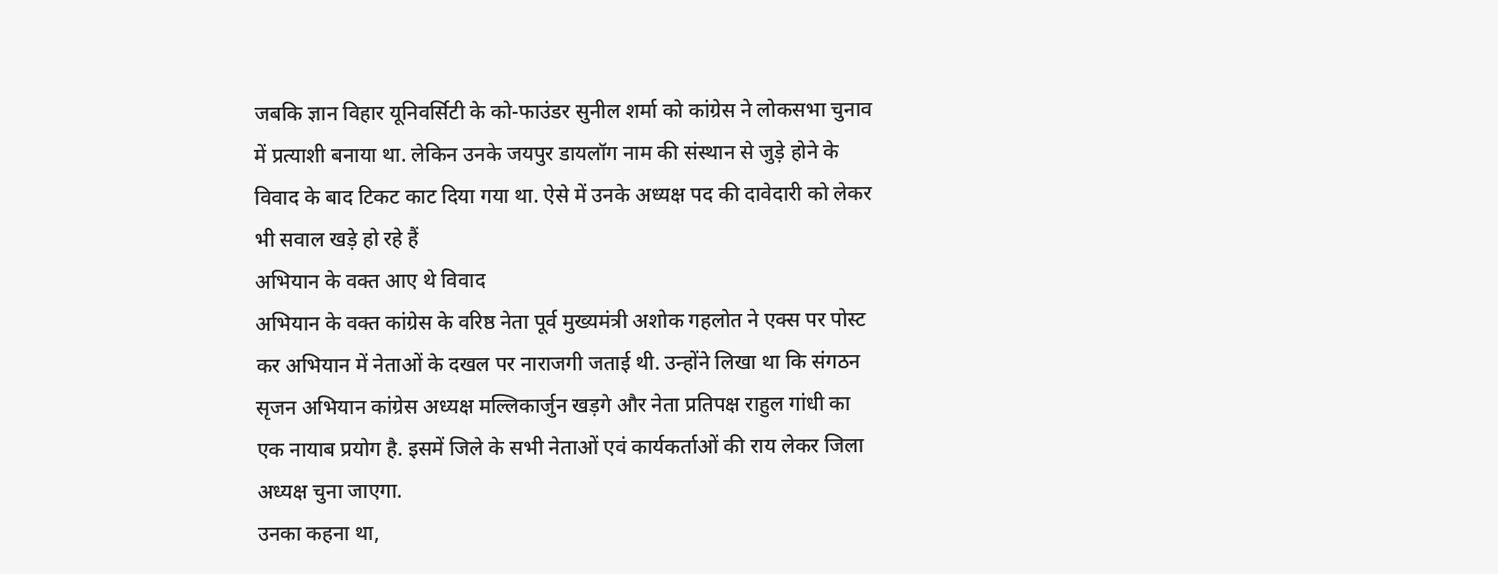जबकि ज्ञान विहार यूनिवर्सिटी के को-फाउंडर सुनील शर्मा को कांग्रेस ने लोकसभा चुनाव में प्रत्याशी बनाया था. लेकिन उनके जयपुर डायलॉग नाम की संस्थान से जुड़े होने के विवाद के बाद टिकट काट दिया गया था. ऐसे में उनके अध्यक्ष पद की दावेदारी को लेकर भी सवाल खड़े हो रहे हैं
अभियान के वक्त आए थे विवाद
अभियान के वक्त कांग्रेस के वरिष्ठ नेता पूर्व मुख्यमंत्री अशोक गहलोत ने एक्स पर पोस्ट कर अभियान में नेताओं के दखल पर नाराजगी जताई थी. उन्होंने लिखा था कि संगठन सृजन अभियान कांग्रेस अध्यक्ष मल्लिकार्जुन खड़गे और नेता प्रतिपक्ष राहुल गांधी का एक नायाब प्रयोग है. इसमें जिले के सभी नेताओं एवं कार्यकर्ताओं की राय लेकर जिला अध्यक्ष चुना जाएगा.
उनका कहना था,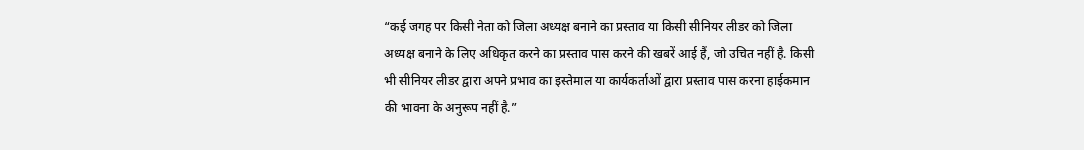“कई जगह पर किसी नेता को जिला अध्यक्ष बनाने का प्रस्ताव या किसी सीनियर लीडर को जिला अध्यक्ष बनाने के लिए अधिकृत करने का प्रस्ताव पास करने की खबरें आई हैं, जो उचित नहीं है. किसी भी सीनियर लीडर द्वारा अपने प्रभाव का इस्तेमाल या कार्यकर्ताओं द्वारा प्रस्ताव पास करना हाईकमान की भावना के अनुरूप नहीं है.”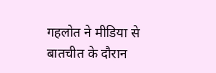गहलोत ने मीडिया से बातचीत के दौरान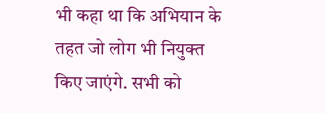भी कहा था कि अभियान के तहत जो लोग भी नियुक्त किए जाएंगे. सभी को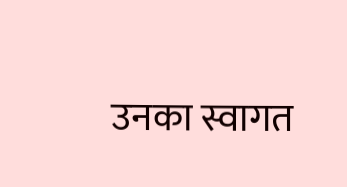उनका स्वागत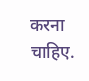करना चाहिए.